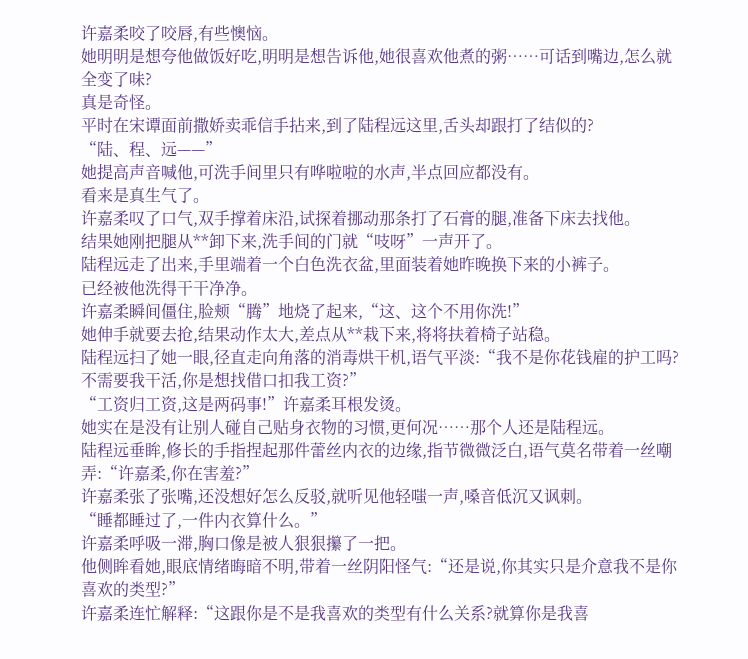许嘉柔咬了咬唇,有些懊恼。
她明明是想夸他做饭好吃,明明是想告诉他,她很喜欢他煮的粥……可话到嘴边,怎么就全变了味?
真是奇怪。
平时在宋谭面前撒娇卖乖信手拈来,到了陆程远这里,舌头却跟打了结似的?
“陆、程、远——”
她提高声音喊他,可洗手间里只有哗啦啦的水声,半点回应都没有。
看来是真生气了。
许嘉柔叹了口气,双手撑着床沿,试探着挪动那条打了石膏的腿,准备下床去找他。
结果她刚把腿从**卸下来,洗手间的门就“吱呀”一声开了。
陆程远走了出来,手里端着一个白色洗衣盆,里面装着她昨晚换下来的小裤子。
已经被他洗得干干净净。
许嘉柔瞬间僵住,脸颊“腾”地烧了起来,“这、这个不用你洗!”
她伸手就要去抢,结果动作太大,差点从**栽下来,将将扶着椅子站稳。
陆程远扫了她一眼,径直走向角落的消毒烘干机,语气平淡:“我不是你花钱雇的护工吗?不需要我干活,你是想找借口扣我工资?”
“工资归工资,这是两码事!”许嘉柔耳根发烫。
她实在是没有让别人碰自己贴身衣物的习惯,更何况……那个人还是陆程远。
陆程远垂眸,修长的手指捏起那件蕾丝内衣的边缘,指节微微泛白,语气莫名带着一丝嘲弄:“许嘉柔,你在害羞?”
许嘉柔张了张嘴,还没想好怎么反驳,就听见他轻嗤一声,嗓音低沉又讽刺。
“睡都睡过了,一件内衣算什么。”
许嘉柔呼吸一滞,胸口像是被人狠狠攥了一把。
他侧眸看她,眼底情绪晦暗不明,带着一丝阴阳怪气:“还是说,你其实只是介意我不是你喜欢的类型?”
许嘉柔连忙解释:“这跟你是不是我喜欢的类型有什么关系?就算你是我喜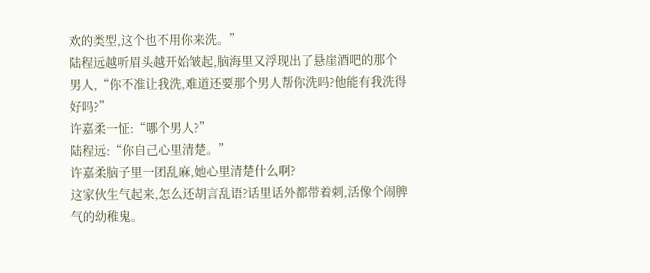欢的类型,这个也不用你来洗。”
陆程远越听眉头越开始皱起,脑海里又浮现出了悬崖酒吧的那个男人,“你不准让我洗,难道还要那个男人帮你洗吗?他能有我洗得好吗?”
许嘉柔一怔:“哪个男人?”
陆程远:“你自己心里清楚。”
许嘉柔脑子里一团乱麻,她心里清楚什么啊?
这家伙生气起来,怎么还胡言乱语?话里话外都带着刺,活像个闹脾气的幼稚鬼。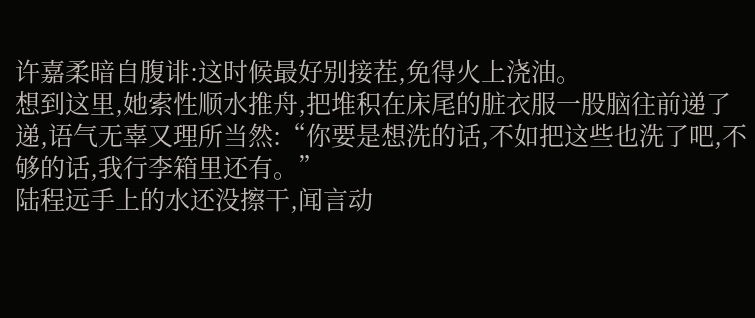许嘉柔暗自腹诽:这时候最好别接茬,免得火上浇油。
想到这里,她索性顺水推舟,把堆积在床尾的脏衣服一股脑往前递了递,语气无辜又理所当然:“你要是想洗的话,不如把这些也洗了吧,不够的话,我行李箱里还有。”
陆程远手上的水还没擦干,闻言动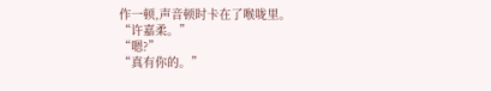作一顿,声音顿时卡在了喉咙里。
“许嘉柔。”
“嗯?”
“真有你的。”